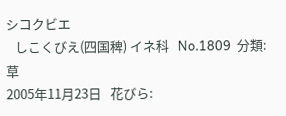シコクビエ
   しこくびえ(四国稗) イネ科   No.1809  分類:草
2005年11月23日   花びら: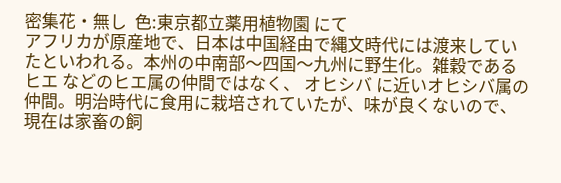密集花・無し  色:東京都立薬用植物園 にて
アフリカが原産地で、日本は中国経由で縄文時代には渡来していたといわれる。本州の中南部〜四国〜九州に野生化。雑穀である ヒエ などのヒエ属の仲間ではなく、 オヒシバ に近いオヒシバ属の仲間。明治時代に食用に栽培されていたが、味が良くないので、現在は家畜の飼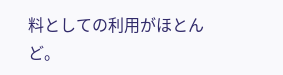料としての利用がほとんど。